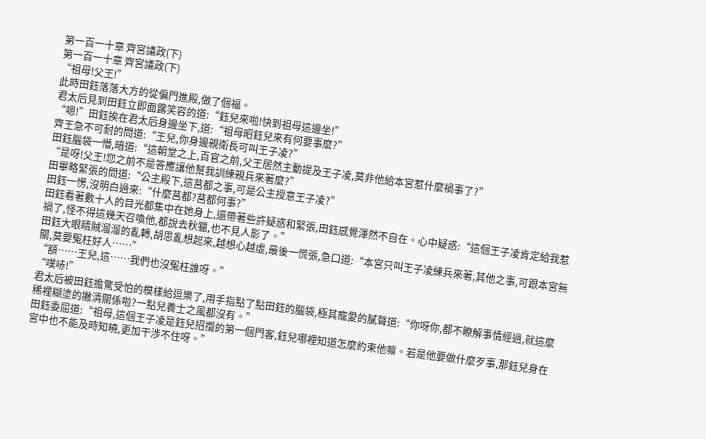第一百一十章 齊宮議政(下)
第一百一十章 齊宮議政(下)
“祖母!父王!”
此時田鈺落落大方的從偏門進殿,做了個福。
君太后見到田鈺立即面露笑容的道:“鈺兒來啦!快到祖母這邊坐!”
“嗯!”田鈺挨在君太后身邊坐下,道:“祖母昭鈺兒來有何要事麼?”
齊王急不可耐的問道:“王兒,你身邊親衛長可叫王子凌?”
田鈺腦袋一懵,暗道:“這朝堂之上,百官之前,父王居然主動提及王子凌,莫非他給本宮惹什麼禍事了?”
“是呀!父王!您之前不是答應讓他幫我訓練親兵來著麼?”
田畢略緊張的問道:“公主殿下,這莒都之事,可是公主授意王子凌?”
田鈺一愣,沒明白過來:“什麼莒都?莒都何事?”
田鈺看著數十人的目光都集中在她身上,還帶著些許疑惑和緊張,田鈺感覺渾然不自在。心中疑惑:“這個王子凌肯定給我惹禍了,怪不得這幾天召喚他,都說去秋獵,也不見人影了。”
田鈺大眼睛賊溜溜的亂轉,胡思亂想起來,越想心越虛,最後一慌張,急口道:“本宮只叫王子凌練兵來著,其他之事,可跟本宮無關,莫要冤枉好人……”
“額……王兒,這……我們也沒冤枉誰呀。”
“噗哧!”
君太后被田鈺擔驚受怕的模樣給逗樂了,用手指點了點田鈺的腦袋,極其寵愛的膩聲道:“你呀你,都不瞭解事情經過,就這麼稀裡糊塗的撇清關係啦?一點兒養士之風都沒有。”
田鈺委屈道:“祖母,這個王子凌是鈺兒招攬的第一個門客,鈺兒哪裡知道怎麼約束他嘛。若是他要做什麼歹事,那鈺兒身在宮中也不能及時知曉,更加干涉不住呀。”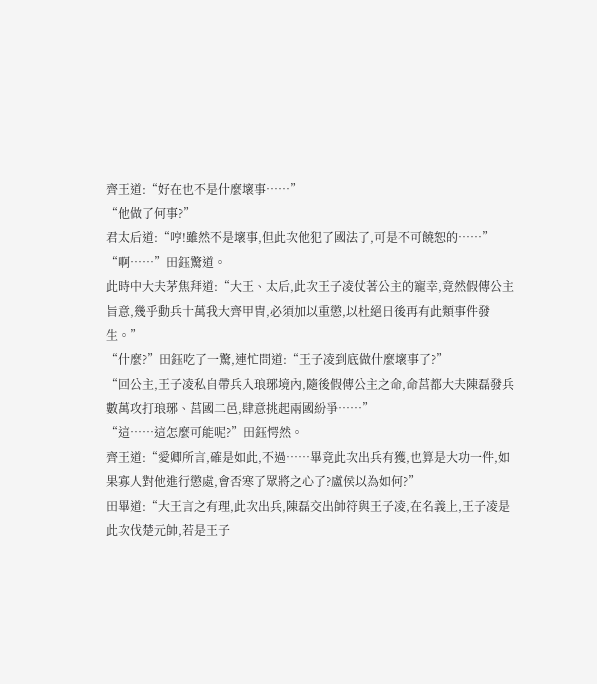齊王道:“好在也不是什麼壞事……”
“他做了何事?”
君太后道:“哼!雖然不是壞事,但此次他犯了國法了,可是不可饒恕的……”
“啊……”田鈺驚道。
此時中大夫茅焦拜道:“大王、太后,此次王子凌仗著公主的寵幸,竟然假傳公主旨意,幾乎動兵十萬我大齊甲冑,必須加以重懲,以杜絕日後再有此類事件發生。”
“什麼?”田鈺吃了一驚,連忙問道:“王子凌到底做什麼壞事了?”
“回公主,王子凌私自帶兵入琅琊境內,隨後假傳公主之命,命莒都大夫陳磊發兵數萬攻打琅琊、莒國二邑,肆意挑起兩國紛爭……”
“這……這怎麼可能呢?”田鈺愕然。
齊王道:“愛卿所言,確是如此,不過……畢竟此次出兵有獲,也算是大功一件,如果寡人對他進行懲處,會否寒了眾將之心了?盧侯以為如何?”
田畢道:“大王言之有理,此次出兵,陳磊交出帥符與王子凌,在名義上,王子凌是此次伐楚元帥,若是王子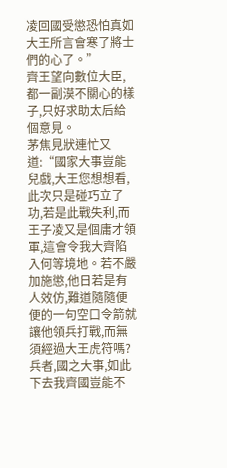凌回國受懲恐怕真如大王所言會寒了將士們的心了。”
齊王望向數位大臣,都一副漠不關心的樣子,只好求助太后給個意見。
茅焦見狀連忙又道:“國家大事豈能兒戲,大王您想想看,此次只是碰巧立了功,若是此戰失利,而王子凌又是個庸才領軍,這會令我大齊陷入何等境地。若不嚴加施懲,他日若是有人效仿,難道隨隨便便的一句空口令箭就讓他領兵打戰,而無須經過大王虎符嗎?兵者,國之大事,如此下去我齊國豈能不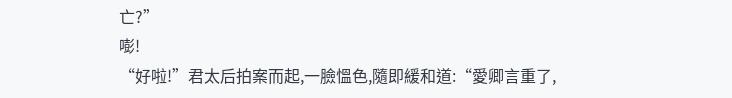亡?”
嘭!
“好啦!”君太后拍案而起,一臉慍色,隨即緩和道:“愛卿言重了,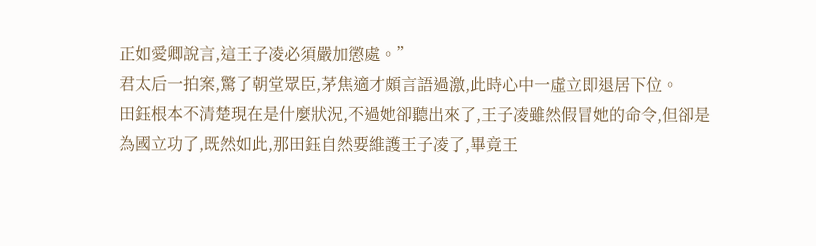正如愛卿說言,這王子凌必須嚴加懲處。”
君太后一拍案,驚了朝堂眾臣,茅焦適才頗言語過激,此時心中一虛立即退居下位。
田鈺根本不清楚現在是什麼狀況,不過她卻聽出來了,王子凌雖然假冒她的命令,但卻是為國立功了,既然如此,那田鈺自然要維護王子凌了,畢竟王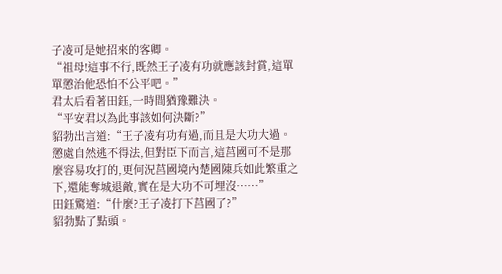子凌可是她招來的客卿。
“祖母!這事不行,既然王子凌有功就應該封賞,這單單懲治他恐怕不公平吧。”
君太后看著田鈺,一時間猶豫難決。
“平安君以為此事該如何決斷?”
貂勃出言道:“王子凌有功有過,而且是大功大過。懲處自然逃不得法,但對臣下而言,這莒國可不是那麼容易攻打的,更何況莒國境內楚國陳兵如此繁重之下,還能奪城退敵,實在是大功不可埋沒……”
田鈺驚道:“什麼?王子凌打下莒國了?”
貂勃點了點頭。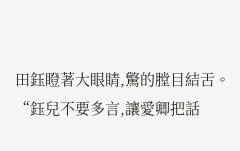田鈺瞪著大眼睛,驚的膛目結舌。
“鈺兒不要多言,讓愛卿把話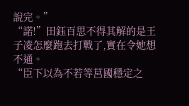說完。”
“諾!”田鈺百思不得其解的是王子凌怎麼跑去打戰了,實在令她想不通。
“臣下以為不若等莒國穩定之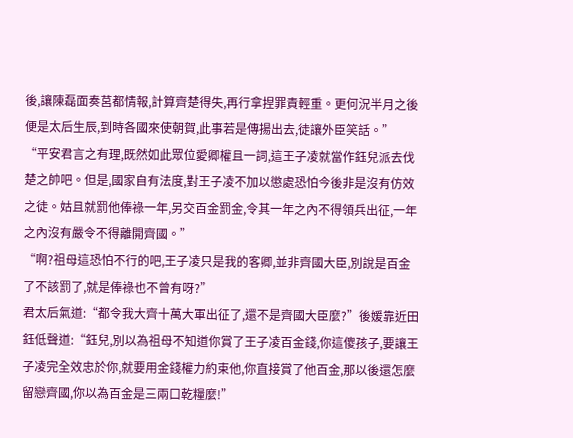後,讓陳磊面奏莒都情報,計算齊楚得失,再行拿捏罪責輕重。更何況半月之後便是太后生辰,到時各國來使朝賀,此事若是傳揚出去,徒讓外臣笑話。”
“平安君言之有理,既然如此眾位愛卿權且一詞,這王子凌就當作鈺兒派去伐楚之帥吧。但是,國家自有法度,對王子凌不加以懲處恐怕今後非是沒有仿效之徒。姑且就罰他俸祿一年,另交百金罰金,令其一年之內不得領兵出征,一年之內沒有嚴令不得離開齊國。”
“啊?祖母這恐怕不行的吧,王子凌只是我的客卿,並非齊國大臣,別說是百金了不該罰了,就是俸祿也不曾有呀?”
君太后氣道:“都令我大齊十萬大軍出征了,還不是齊國大臣麼?”後媛靠近田鈺低聲道:“鈺兒,別以為祖母不知道你賞了王子凌百金錢,你這傻孩子,要讓王子凌完全效忠於你,就要用金錢權力約束他,你直接賞了他百金,那以後還怎麼留戀齊國,你以為百金是三兩口乾糧麼!”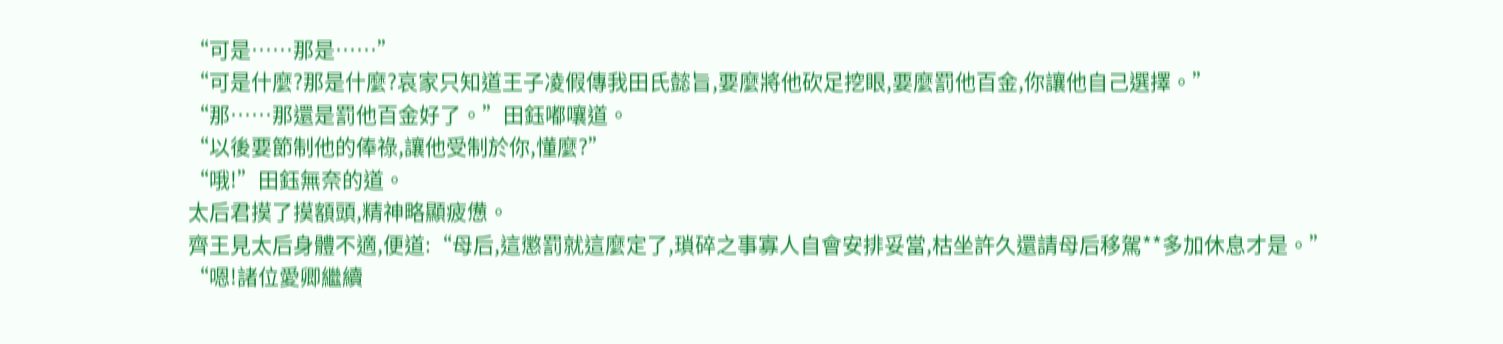“可是……那是……”
“可是什麼?那是什麼?哀家只知道王子凌假傳我田氏懿旨,要麼將他砍足挖眼,要麼罰他百金,你讓他自己選擇。”
“那……那還是罰他百金好了。”田鈺嘟嚷道。
“以後要節制他的俸祿,讓他受制於你,懂麼?”
“哦!”田鈺無奈的道。
太后君摸了摸額頭,精神略顯疲憊。
齊王見太后身體不適,便道:“母后,這懲罰就這麼定了,瑣碎之事寡人自會安排妥當,枯坐許久還請母后移駕**多加休息才是。”
“嗯!諸位愛卿繼續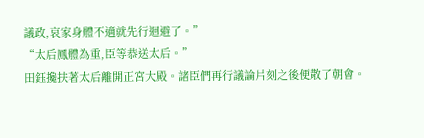議政,哀家身體不適就先行迴避了。”
“太后鳳體為重,臣等恭送太后。”
田鈺攙扶著太后離開正宮大殿。諸臣們再行議論片刻之後便散了朝會。